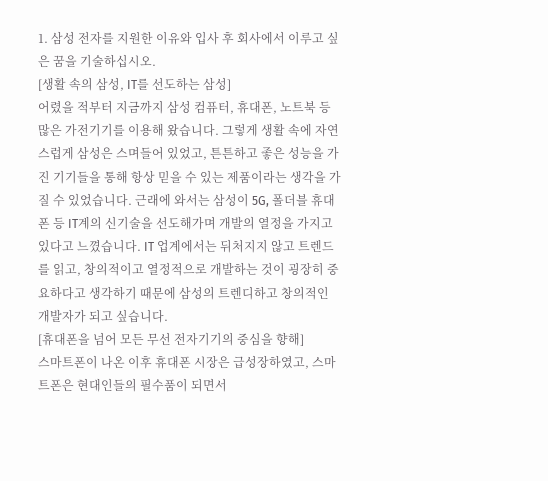1. 삼성 전자를 지원한 이유와 입사 후 회사에서 이루고 싶은 꿈을 기술하십시오.
[생활 속의 삼성, IT를 선도하는 삼성]
어렸을 적부터 지금까지 삼성 컴퓨터, 휴대폰, 노트북 등 많은 가전기기를 이용해 왔습니다. 그렇게 생활 속에 자연스럽게 삼성은 스며들어 있었고, 튼튼하고 좋은 성능을 가진 기기들을 통해 항상 믿을 수 있는 제품이라는 생각을 가질 수 있었습니다. 근래에 와서는 삼성이 5G, 폴더블 휴대폰 등 IT계의 신기술을 선도해가며 개발의 열정을 가지고 있다고 느꼈습니다. IT 업계에서는 뒤처지지 않고 트렌드를 읽고, 창의적이고 열정적으로 개발하는 것이 굉장히 중요하다고 생각하기 때문에 삼성의 트렌디하고 창의적인 개발자가 되고 싶습니다.
[휴대폰을 넘어 모든 무선 전자기기의 중심을 향해]
스마트폰이 나온 이후 휴대폰 시장은 급성장하였고, 스마트폰은 현대인들의 필수품이 되면서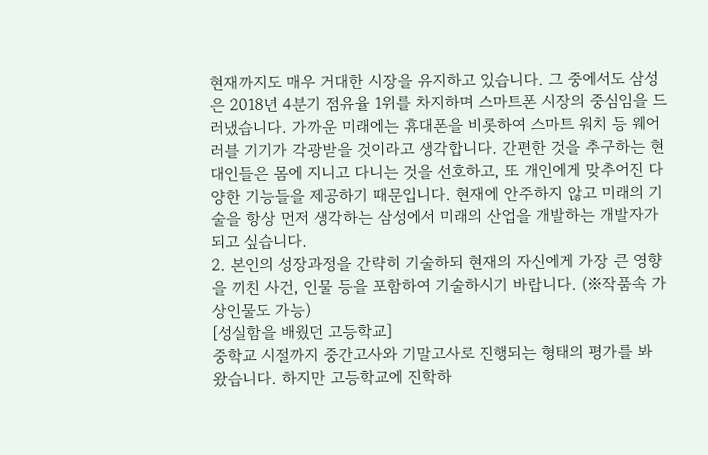현재까지도 매우 거대한 시장을 유지하고 있습니다. 그 중에서도 삼성은 2018년 4분기 점유율 1위를 차지하며 스마트폰 시장의 중심임을 드러냈습니다. 가까운 미래에는 휴대폰을 비롯하여 스마트 워치 등 웨어러블 기기가 각광받을 것이라고 생각합니다. 간편한 것을 추구하는 현대인들은 몸에 지니고 다니는 것을 선호하고, 또 개인에게 맞추어진 다양한 기능들을 제공하기 때문입니다. 현재에 안주하지 않고 미래의 기술을 항상 먼저 생각하는 삼성에서 미래의 산업을 개발하는 개발자가 되고 싶습니다.
2. 본인의 성장과정을 간략히 기술하되 현재의 자신에게 가장 큰 영향을 끼친 사건, 인물 등을 포함하여 기술하시기 바랍니다. (※작품속 가상인물도 가능)
[성실함을 배웠던 고등학교]
중학교 시절까지 중간고사와 기말고사로 진행되는 형태의 평가를 봐 왔습니다. 하지만 고등학교에 진학하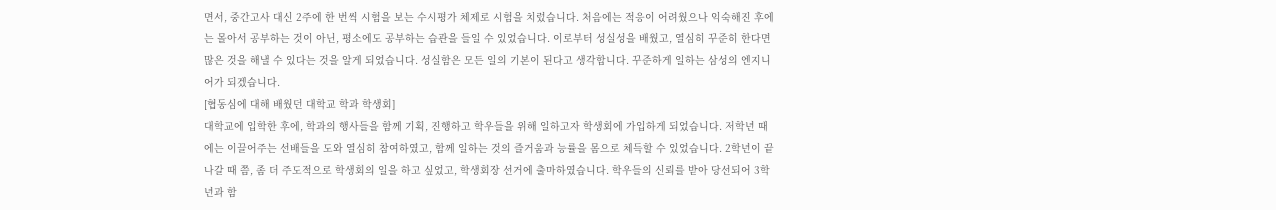면서, 중간고사 대신 2주에 한 번씩 시험을 보는 수시평가 체제로 시험을 치렀습니다. 처음에는 적응이 어려웠으나 익숙해진 후에는 몰아서 공부하는 것이 아닌, 평소에도 공부하는 습관을 들일 수 있었습니다. 이로부터 성실성을 배웠고, 열심히 꾸준히 한다면 많은 것을 해낼 수 있다는 것을 알게 되었습니다. 성실함은 모든 일의 기본이 된다고 생각합니다. 꾸준하게 일하는 삼성의 엔지니어가 되겠습니다.
[협동심에 대해 배웠던 대학교 학과 학생회]
대학교에 입학한 후에, 학과의 행사들을 함께 기획, 진행하고 학우들을 위해 일하고자 학생회에 가입하게 되었습니다. 저학년 때에는 이끌어주는 선배들을 도와 열심히 참여하였고, 함께 일하는 것의 즐거움과 능률을 몸으로 체득할 수 있었습니다. 2학년이 끝나갈 때 쯤, 좀 더 주도적으로 학생회의 일을 하고 싶었고, 학생회장 선거에 출마하였습니다. 학우들의 신뢰를 받아 당선되어 3학년과 함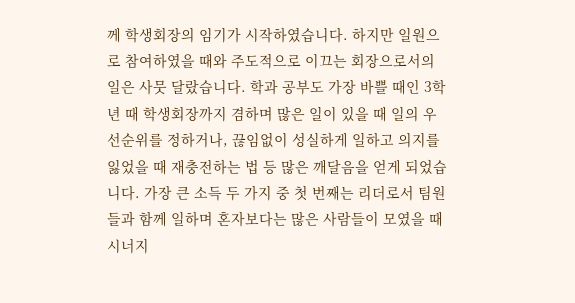께 학생회장의 임기가 시작하였습니다. 하지만 일원으로 참여하였을 때와 주도적으로 이끄는 회장으로서의 일은 사뭇 달랐습니다. 학과 공부도 가장 바쁠 때인 3학년 때 학생회장까지 겸하며 많은 일이 있을 때 일의 우선순위를 정하거나, 끊임없이 성실하게 일하고 의지를 잃었을 때 재충전하는 법 등 많은 깨달음을 얻게 되었습니다. 가장 큰 소득 두 가지 중 첫 번째는 리더로서 팀원들과 함께 일하며 혼자보다는 많은 사람들이 모였을 때 시너지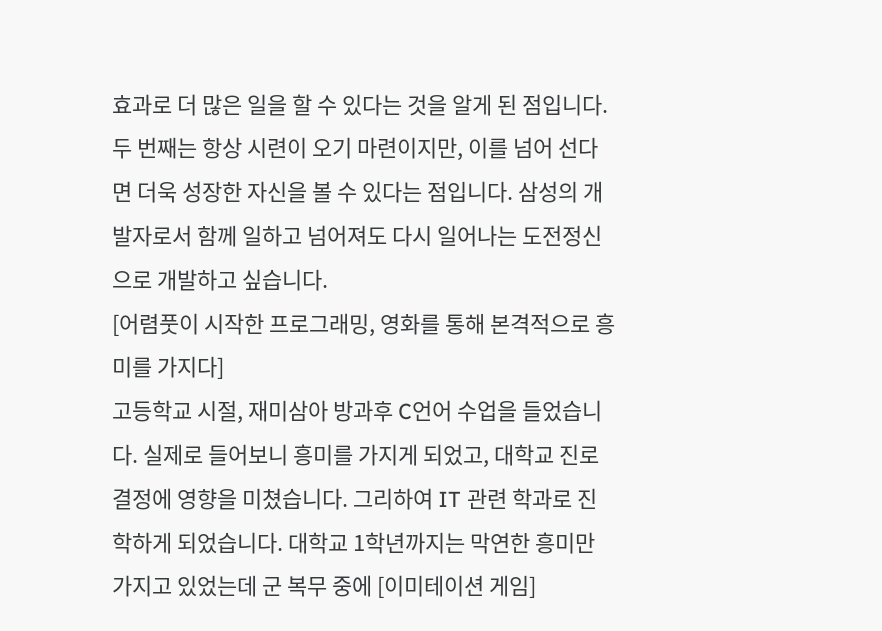효과로 더 많은 일을 할 수 있다는 것을 알게 된 점입니다. 두 번째는 항상 시련이 오기 마련이지만, 이를 넘어 선다면 더욱 성장한 자신을 볼 수 있다는 점입니다. 삼성의 개발자로서 함께 일하고 넘어져도 다시 일어나는 도전정신으로 개발하고 싶습니다.
[어렴풋이 시작한 프로그래밍, 영화를 통해 본격적으로 흥미를 가지다]
고등학교 시절, 재미삼아 방과후 C언어 수업을 들었습니다. 실제로 들어보니 흥미를 가지게 되었고, 대학교 진로 결정에 영향을 미쳤습니다. 그리하여 IT 관련 학과로 진학하게 되었습니다. 대학교 1학년까지는 막연한 흥미만 가지고 있었는데 군 복무 중에 [이미테이션 게임]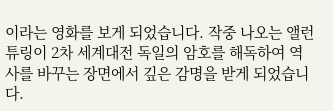이라는 영화를 보게 되었습니다. 작중 나오는 앨런 튜링이 2차 세계대전 독일의 암호를 해독하여 역사를 바꾸는 장면에서 깊은 감명을 받게 되었습니다.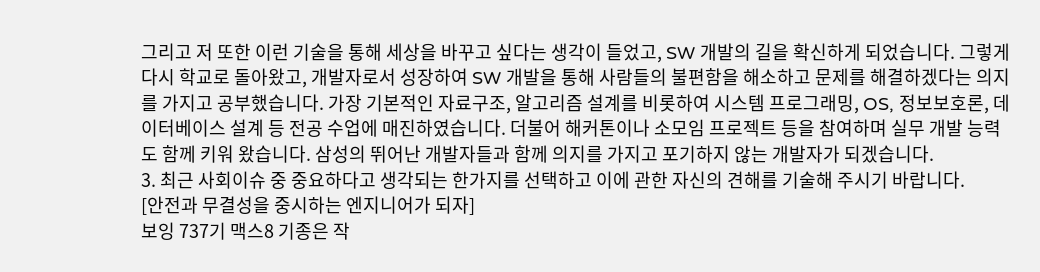그리고 저 또한 이런 기술을 통해 세상을 바꾸고 싶다는 생각이 들었고, SW 개발의 길을 확신하게 되었습니다. 그렇게 다시 학교로 돌아왔고, 개발자로서 성장하여 SW 개발을 통해 사람들의 불편함을 해소하고 문제를 해결하겠다는 의지를 가지고 공부했습니다. 가장 기본적인 자료구조, 알고리즘 설계를 비롯하여 시스템 프로그래밍, OS, 정보보호론, 데이터베이스 설계 등 전공 수업에 매진하였습니다. 더불어 해커톤이나 소모임 프로젝트 등을 참여하며 실무 개발 능력도 함께 키워 왔습니다. 삼성의 뛰어난 개발자들과 함께 의지를 가지고 포기하지 않는 개발자가 되겠습니다.
3. 최근 사회이슈 중 중요하다고 생각되는 한가지를 선택하고 이에 관한 자신의 견해를 기술해 주시기 바랍니다.
[안전과 무결성을 중시하는 엔지니어가 되자]
보잉 737기 맥스8 기종은 작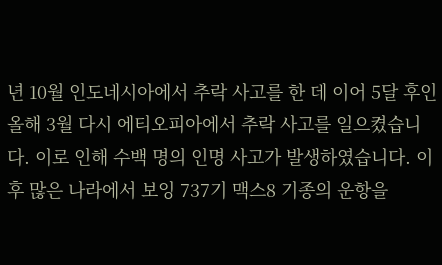년 10월 인도네시아에서 추락 사고를 한 데 이어 5달 후인 올해 3월 다시 에티오피아에서 추락 사고를 일으켰습니다. 이로 인해 수백 명의 인명 사고가 발생하였습니다. 이후 많은 나라에서 보잉 737기 맥스8 기종의 운항을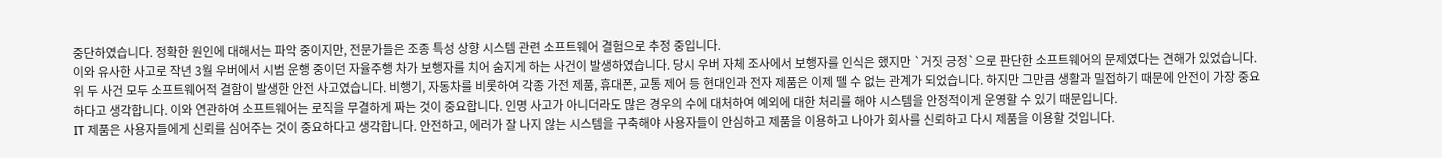중단하였습니다. 정확한 원인에 대해서는 파악 중이지만, 전문가들은 조종 특성 상향 시스템 관련 소프트웨어 결험으로 추정 중입니다.
이와 유사한 사고로 작년 3월 우버에서 시범 운행 중이던 자율주행 차가 보행자를 치어 숨지게 하는 사건이 발생하였습니다. 당시 우버 자체 조사에서 보행자를 인식은 했지만 `거짓 긍정`으로 판단한 소프트웨어의 문제였다는 견해가 있었습니다.
위 두 사건 모두 소프트웨어적 결함이 발생한 안전 사고였습니다. 비행기, 자동차를 비롯하여 각종 가전 제품, 휴대폰, 교통 제어 등 현대인과 전자 제품은 이제 뗄 수 없는 관계가 되었습니다. 하지만 그만큼 생활과 밀접하기 때문에 안전이 가장 중요하다고 생각합니다. 이와 연관하여 소프트웨어는 로직을 무결하게 짜는 것이 중요합니다. 인명 사고가 아니더라도 많은 경우의 수에 대처하여 예외에 대한 처리를 해야 시스템을 안정적이게 운영할 수 있기 때문입니다.
IT 제품은 사용자들에게 신뢰를 심어주는 것이 중요하다고 생각합니다. 안전하고, 에러가 잘 나지 않는 시스템을 구축해야 사용자들이 안심하고 제품을 이용하고 나아가 회사를 신뢰하고 다시 제품을 이용할 것입니다.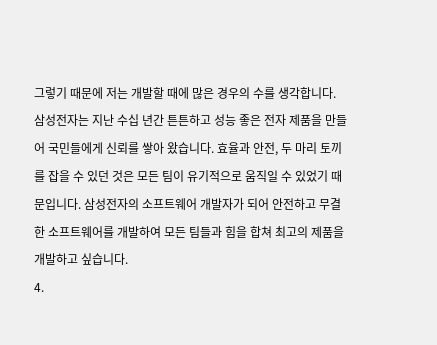그렇기 때문에 저는 개발할 때에 많은 경우의 수를 생각합니다.
삼성전자는 지난 수십 년간 튼튼하고 성능 좋은 전자 제품을 만들어 국민들에게 신뢰를 쌓아 왔습니다. 효율과 안전, 두 마리 토끼를 잡을 수 있던 것은 모든 팀이 유기적으로 움직일 수 있었기 때문입니다. 삼성전자의 소프트웨어 개발자가 되어 안전하고 무결한 소프트웨어를 개발하여 모든 팀들과 힘을 합쳐 최고의 제품을 개발하고 싶습니다.
4.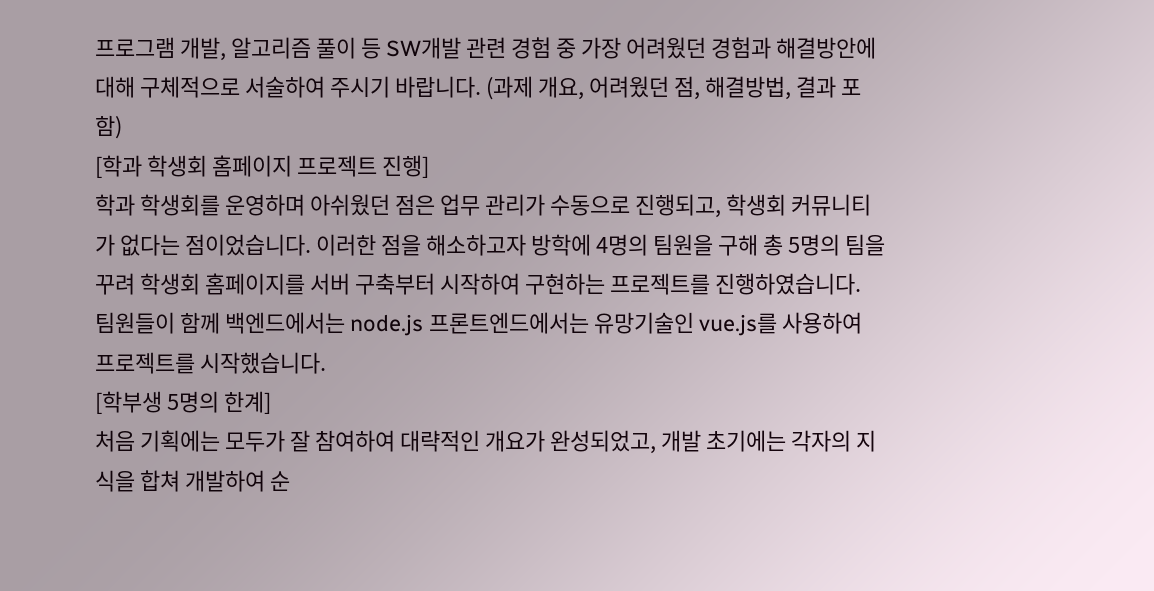프로그램 개발, 알고리즘 풀이 등 SW개발 관련 경험 중 가장 어려웠던 경험과 해결방안에 대해 구체적으로 서술하여 주시기 바랍니다. (과제 개요, 어려웠던 점, 해결방법, 결과 포함)
[학과 학생회 홈페이지 프로젝트 진행]
학과 학생회를 운영하며 아쉬웠던 점은 업무 관리가 수동으로 진행되고, 학생회 커뮤니티가 없다는 점이었습니다. 이러한 점을 해소하고자 방학에 4명의 팀원을 구해 총 5명의 팀을 꾸려 학생회 홈페이지를 서버 구축부터 시작하여 구현하는 프로젝트를 진행하였습니다. 팀원들이 함께 백엔드에서는 node.js 프론트엔드에서는 유망기술인 vue.js를 사용하여 프로젝트를 시작했습니다.
[학부생 5명의 한계]
처음 기획에는 모두가 잘 참여하여 대략적인 개요가 완성되었고, 개발 초기에는 각자의 지식을 합쳐 개발하여 순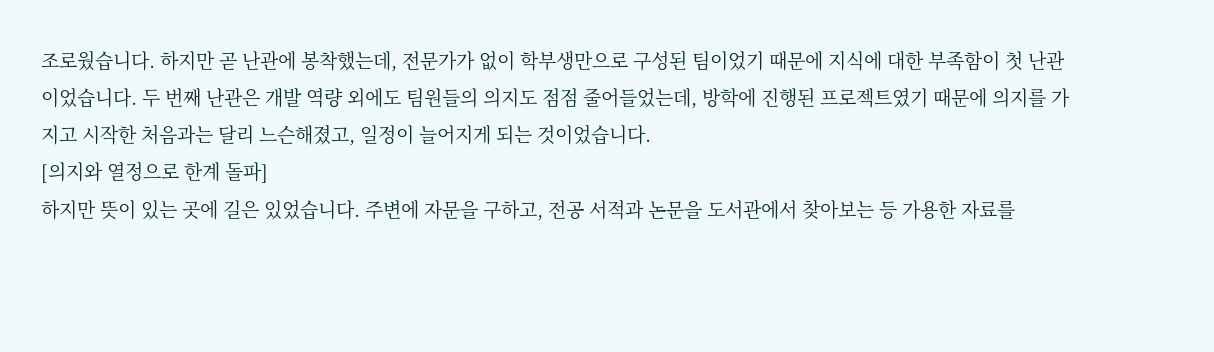조로웠습니다. 하지만 곧 난관에 봉착했는데, 전문가가 없이 학부생만으로 구성된 팀이었기 때문에 지식에 대한 부족함이 첫 난관이었습니다. 두 번째 난관은 개발 역량 외에도 팀원들의 의지도 점점 줄어들었는데, 방학에 진행된 프로젝트였기 때문에 의지를 가지고 시작한 처음과는 달리 느슨해졌고, 일정이 늘어지게 되는 것이었습니다.
[의지와 열정으로 한계 돌파]
하지만 뜻이 있는 곳에 길은 있었습니다. 주변에 자문을 구하고, 전공 서적과 논문을 도서관에서 찾아보는 등 가용한 자료를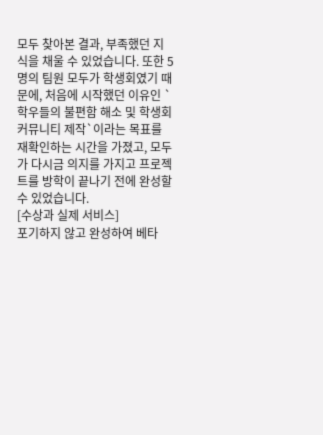모두 찾아본 결과, 부족했던 지식을 채울 수 있었습니다. 또한 5명의 팀원 모두가 학생회였기 때문에, 처음에 시작했던 이유인 `학우들의 불편함 해소 및 학생회 커뮤니티 제작`이라는 목표를 재확인하는 시간을 가졌고, 모두가 다시금 의지를 가지고 프로젝트를 방학이 끝나기 전에 완성할 수 있었습니다.
[수상과 실제 서비스]
포기하지 않고 완성하여 베타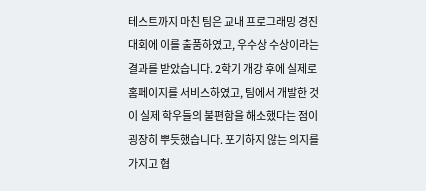테스트까지 마친 팀은 교내 프로그래밍 경진대회에 이를 출품하였고, 우수상 수상이라는 결과를 받았습니다. 2학기 개강 후에 실제로 홈페이지를 서비스하였고, 팀에서 개발한 것이 실제 학우들의 불편함을 해소했다는 점이 굉장히 뿌듯했습니다. 포기하지 않는 의지를 가지고 협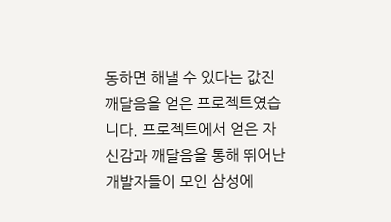동하면 해낼 수 있다는 값진 깨달음을 얻은 프로젝트였습니다. 프로젝트에서 얻은 자신감과 깨달음을 통해 뛰어난 개발자들이 모인 삼성에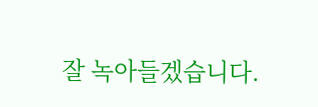잘 녹아들겠습니다.